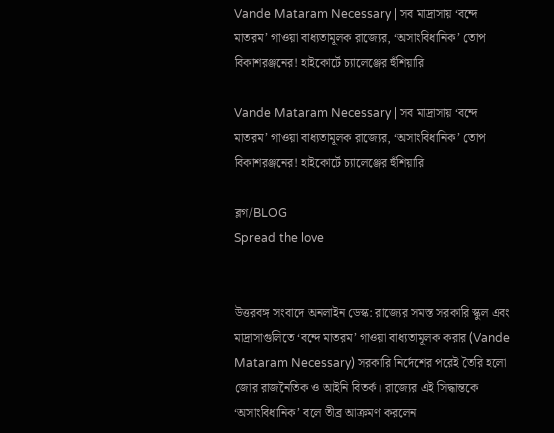Vande Mataram Necessary | সব মাদ্রাসায় ‘বন্দে মাতরম’ গাওয়া বাধ্যতামূলক রাজ্যের, ‘অসাংবিধানিক’ তোপ বিকাশরঞ্জনের! হাইকোর্টে চ্যালেঞ্জের হুঁশিয়ারি

Vande Mataram Necessary | সব মাদ্রাসায় ‘বন্দে মাতরম’ গাওয়া বাধ্যতামূলক রাজ্যের, ‘অসাংবিধানিক’ তোপ বিকাশরঞ্জনের! হাইকোর্টে চ্যালেঞ্জের হুঁশিয়ারি

ব্লগ/BLOG
Spread the love


উত্তরবঙ্গ সংবাদে অনলাইন ডেস্ক: রাজ্যের সমস্ত সরকারি স্কুল এবং মাদ্রাসাগুলিতে ‘বন্দে মাতরম’ গাওয়া বাধ্যতামূলক করার (Vande Mataram Necessary) সরকারি নির্দেশের পরেই তৈরি হলো জোর রাজনৈতিক ও আইনি বিতর্ক। রাজ্যের এই সিদ্ধান্তকে ‘অসাংবিধানিক’ বলে তীব্র আক্রমণ করলেন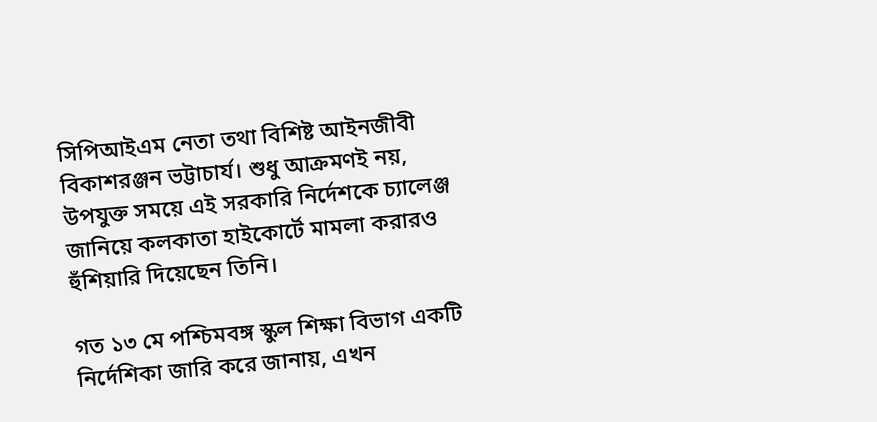সিপিআইএম নেতা তথা বিশিষ্ট আইনজীবী বিকাশরঞ্জন ভট্টাচার্য। শুধু আক্রমণই নয়, উপযুক্ত সময়ে এই সরকারি নির্দেশকে চ্যালেঞ্জ জানিয়ে কলকাতা হাইকোর্টে মামলা করারও হুঁশিয়ারি দিয়েছেন তিনি।

গত ১৩ মে পশ্চিমবঙ্গ স্কুল শিক্ষা বিভাগ একটি নির্দেশিকা জারি করে জানায়, এখন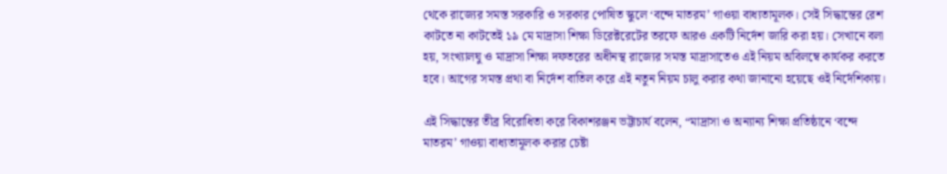থেকে রাজ্যের সমস্ত সরকারি ও সরকার পোষিত স্কুলে ‘বন্দে মাতরম’ গাওয়া বাধ্যতামূলক। সেই সিদ্ধান্তের রেশ কাটতে না কাটতেই ১৯ মে মাদ্রাসা শিক্ষা ডিরেক্টরেটের তরফে আরও একটি নির্দেশ জারি করা হয়। সেখানে বলা হয়, সংখ্যালঘু ও মাদ্রাসা শিক্ষা দফতরের অধীনস্থ রাজ্যের সমস্ত মাদ্রাসাতেও এই নিয়ম অবিলম্বে কার্যকর করতে হবে। আগের সমস্ত প্রথা বা নির্দেশ বাতিল করে এই নতুন নিয়ম চালু করার কথা জানানো হয়েছে ওই নির্দেশিকায়।

এই সিদ্ধান্তের তীব্র বিরোধিতা করে বিকাশরঞ্জন ভট্টাচার্য বলেন, “মাদ্রাসা ও অন্যান্য শিক্ষা প্রতিষ্ঠানে ‘বন্দে মাতরম’ গাওয়া বাধ্যতামূলক করার চেষ্টা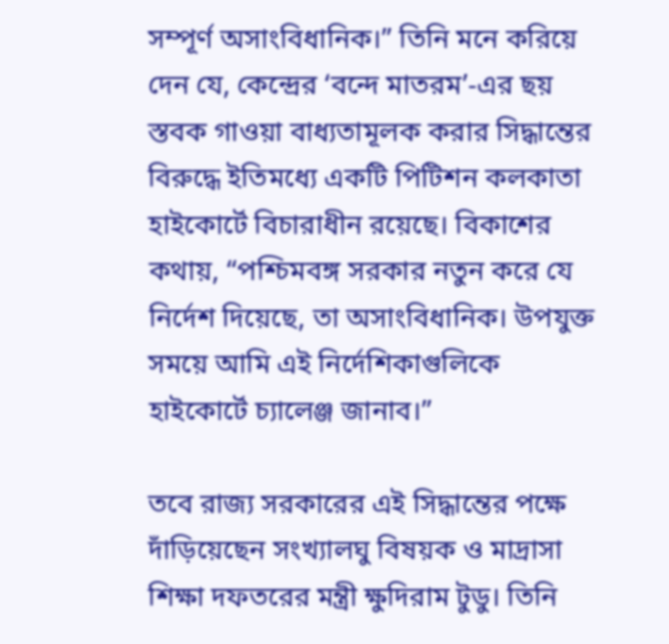সম্পূর্ণ অসাংবিধানিক।” তিনি মনে করিয়ে দেন যে, কেন্দ্রের ‘বন্দে মাতরম’-এর ছয় স্তবক গাওয়া বাধ্যতামূলক করার সিদ্ধান্তের বিরুদ্ধে ইতিমধ্যে একটি পিটিশন কলকাতা হাইকোর্টে বিচারাধীন রয়েছে। বিকাশের কথায়, “পশ্চিমবঙ্গ সরকার নতুন করে যে নির্দেশ দিয়েছে, তা অসাংবিধানিক। উপযুক্ত সময়ে আমি এই নির্দেশিকাগুলিকে হাইকোর্টে চ্যালেঞ্জ জানাব।”

তবে রাজ্য সরকারের এই সিদ্ধান্তের পক্ষে দাঁড়িয়েছেন সংখ্যালঘু বিষয়ক ও মাদ্রাসা শিক্ষা দফতরের মন্ত্রী ক্ষুদিরাম টুডু। তিনি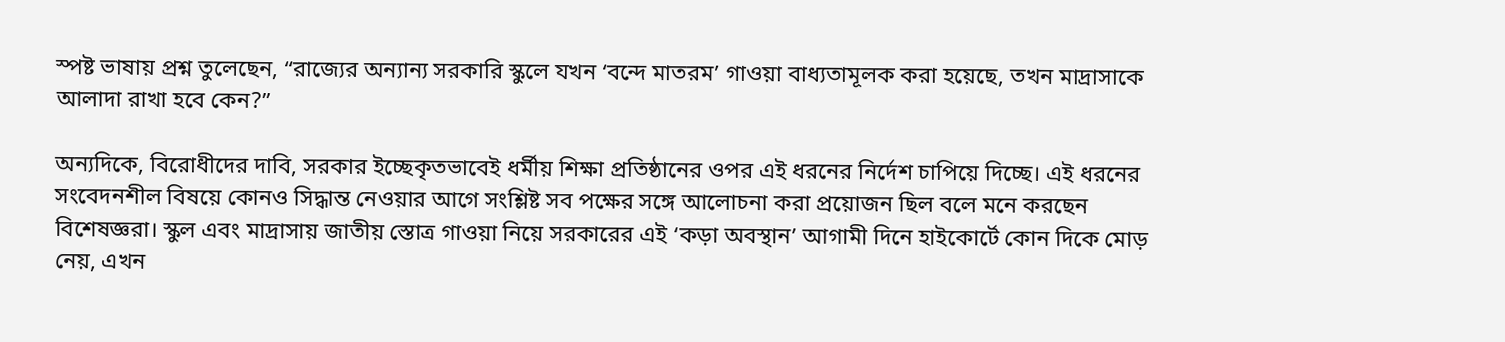স্পষ্ট ভাষায় প্রশ্ন তুলেছেন, “রাজ্যের অন্যান্য সরকারি স্কুলে যখন ‘বন্দে মাতরম’ গাওয়া বাধ্যতামূলক করা হয়েছে, তখন মাদ্রাসাকে আলাদা রাখা হবে কেন?”

অন্যদিকে, বিরোধীদের দাবি, সরকার ইচ্ছেকৃতভাবেই ধর্মীয় শিক্ষা প্রতিষ্ঠানের ওপর এই ধরনের নির্দেশ চাপিয়ে দিচ্ছে। এই ধরনের সংবেদনশীল বিষয়ে কোনও সিদ্ধান্ত নেওয়ার আগে সংশ্লিষ্ট সব পক্ষের সঙ্গে আলোচনা করা প্রয়োজন ছিল বলে মনে করছেন বিশেষজ্ঞরা। স্কুল এবং মাদ্রাসায় জাতীয় স্তোত্র গাওয়া নিয়ে সরকারের এই ‘কড়া অবস্থান’ আগামী দিনে হাইকোর্টে কোন দিকে মোড় নেয়, এখন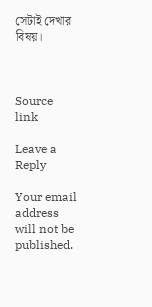সেটাই দেখার বিষয়।



Source link

Leave a Reply

Your email address will not be published.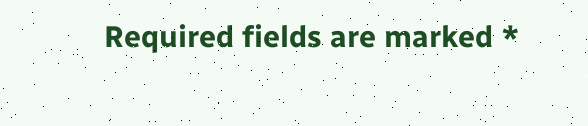Required fields are marked *